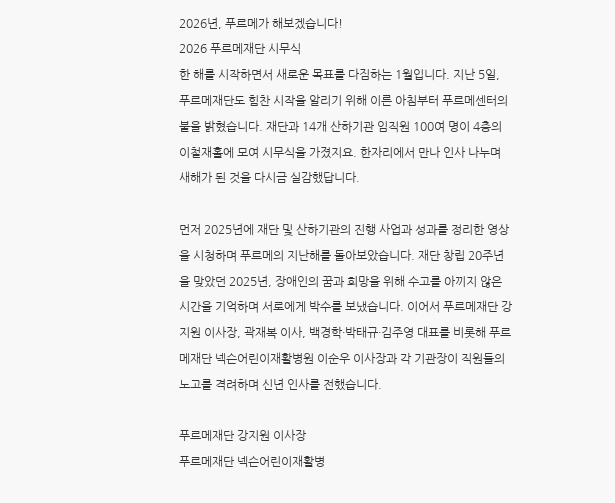2026년, 푸르메가 해보겠습니다!
2026 푸르메재단 시무식
한 해를 시작하면서 새로운 목표를 다짐하는 1월입니다. 지난 5일, 푸르메재단도 힘찬 시작을 알리기 위해 이른 아침부터 푸르메센터의 불을 밝혔습니다. 재단과 14개 산하기관 임직원 100여 명이 4층의 이철재홀에 모여 시무식을 가졌지요. 한자리에서 만나 인사 나누며 새해가 된 것을 다시금 실감했답니다.

먼저 2025년에 재단 및 산하기관의 진행 사업과 성과를 정리한 영상을 시청하며 푸르메의 지난해를 돌아보았습니다. 재단 창립 20주년을 맞았던 2025년, 장애인의 꿈과 희망을 위해 수고를 아끼지 않은 시간을 기억하며 서로에게 박수를 보냈습니다. 이어서 푸르메재단 강지원 이사장, 곽재복 이사, 백경학·박태규·김주영 대표를 비롯해 푸르메재단 넥슨어린이재활병원 이순우 이사장과 각 기관장이 직원들의 노고를 격려하며 신년 인사를 전했습니다.

푸르메재단 강지원 이사장
푸르메재단 넥슨어린이재활병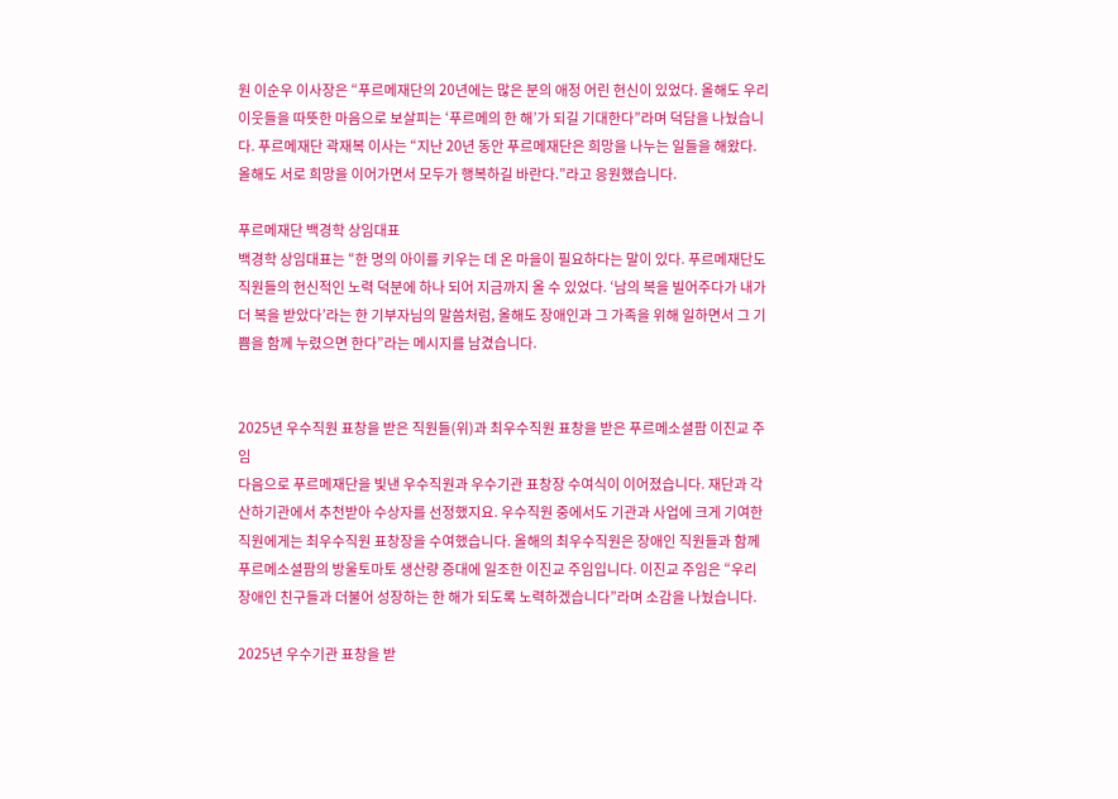원 이순우 이사장은 “푸르메재단의 20년에는 많은 분의 애정 어린 헌신이 있었다. 올해도 우리 이웃들을 따뜻한 마음으로 보살피는 ‘푸르메의 한 해’가 되길 기대한다”라며 덕담을 나눴습니다. 푸르메재단 곽재복 이사는 “지난 20년 동안 푸르메재단은 희망을 나누는 일들을 해왔다. 올해도 서로 희망을 이어가면서 모두가 행복하길 바란다.”라고 응원했습니다.

푸르메재단 백경학 상임대표
백경학 상임대표는 “한 명의 아이를 키우는 데 온 마을이 필요하다는 말이 있다. 푸르메재단도 직원들의 헌신적인 노력 덕분에 하나 되어 지금까지 올 수 있었다. ‘남의 복을 빌어주다가 내가 더 복을 받았다’라는 한 기부자님의 말씀처럼, 올해도 장애인과 그 가족을 위해 일하면서 그 기쁨을 함께 누렸으면 한다”라는 메시지를 남겼습니다.


2025년 우수직원 표창을 받은 직원들(위)과 최우수직원 표창을 받은 푸르메소셜팜 이진교 주임
다음으로 푸르메재단을 빛낸 우수직원과 우수기관 표창장 수여식이 이어졌습니다. 재단과 각 산하기관에서 추천받아 수상자를 선정했지요. 우수직원 중에서도 기관과 사업에 크게 기여한 직원에게는 최우수직원 표창장을 수여했습니다. 올해의 최우수직원은 장애인 직원들과 함께 푸르메소셜팜의 방울토마토 생산량 증대에 일조한 이진교 주임입니다. 이진교 주임은 “우리 장애인 친구들과 더불어 성장하는 한 해가 되도록 노력하겠습니다”라며 소감을 나눴습니다.

2025년 우수기관 표창을 받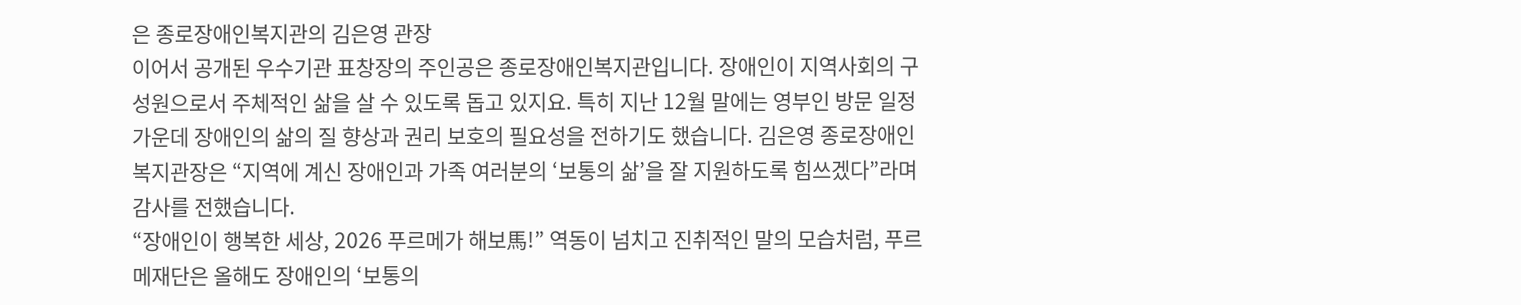은 종로장애인복지관의 김은영 관장
이어서 공개된 우수기관 표창장의 주인공은 종로장애인복지관입니다. 장애인이 지역사회의 구성원으로서 주체적인 삶을 살 수 있도록 돕고 있지요. 특히 지난 12월 말에는 영부인 방문 일정 가운데 장애인의 삶의 질 향상과 권리 보호의 필요성을 전하기도 했습니다. 김은영 종로장애인복지관장은 “지역에 계신 장애인과 가족 여러분의 ‘보통의 삶’을 잘 지원하도록 힘쓰겠다”라며 감사를 전했습니다.
“장애인이 행복한 세상, 2026 푸르메가 해보馬!” 역동이 넘치고 진취적인 말의 모습처럼, 푸르메재단은 올해도 장애인의 ‘보통의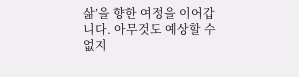삶’을 향한 여정을 이어갑니다. 아무것도 예상할 수 없지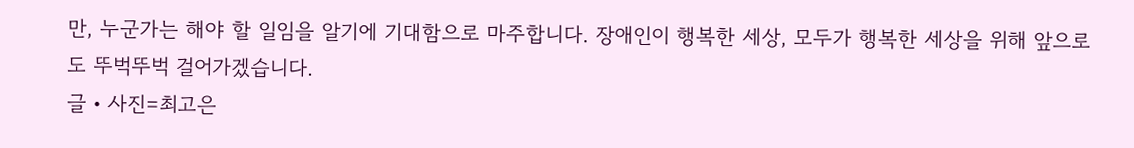만, 누군가는 해야 할 일임을 알기에 기대함으로 마주합니다. 장애인이 행복한 세상, 모두가 행복한 세상을 위해 앞으로도 뚜벅뚜벅 걸어가겠습니다.
글・사진=최고은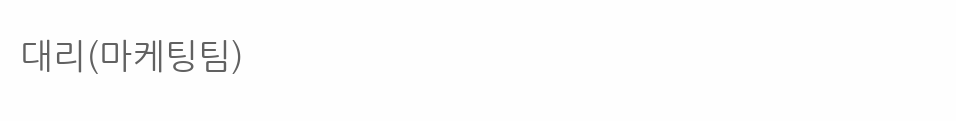대리(마케팅팀)